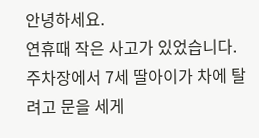안녕하세요.
연휴때 작은 사고가 있었습니다.
주차장에서 7세 딸아이가 차에 탈려고 문을 세게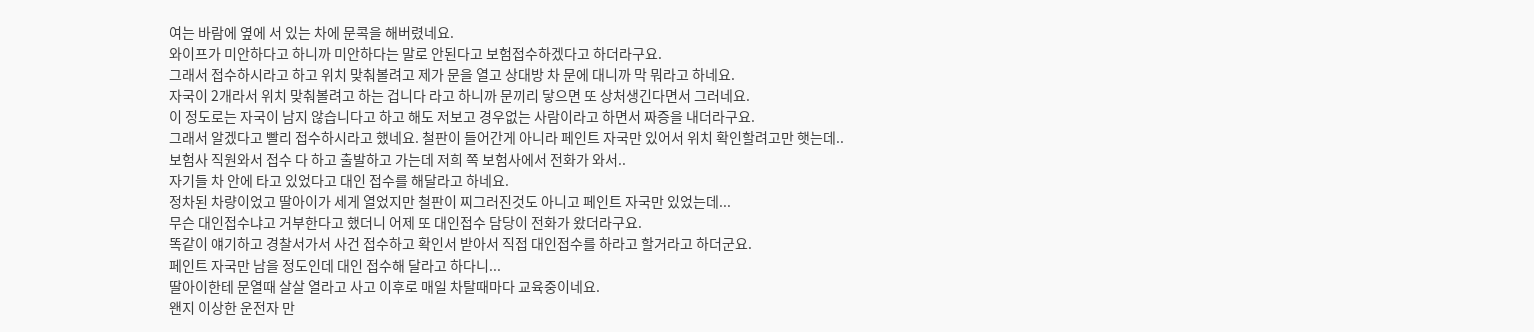여는 바람에 옆에 서 있는 차에 문콕을 해버렸네요.
와이프가 미안하다고 하니까 미안하다는 말로 안된다고 보험접수하겠다고 하더라구요.
그래서 접수하시라고 하고 위치 맞춰볼려고 제가 문을 열고 상대방 차 문에 대니까 막 뭐라고 하네요.
자국이 2개라서 위치 맞춰볼려고 하는 겁니다 라고 하니까 문끼리 닿으면 또 상처생긴다면서 그러네요.
이 정도로는 자국이 남지 않습니다고 하고 해도 저보고 경우없는 사람이라고 하면서 짜증을 내더라구요.
그래서 알겠다고 빨리 접수하시라고 했네요. 철판이 들어간게 아니라 페인트 자국만 있어서 위치 확인할려고만 햇는데..
보험사 직원와서 접수 다 하고 출발하고 가는데 저희 쪽 보험사에서 전화가 와서..
자기들 차 안에 타고 있었다고 대인 접수를 해달라고 하네요.
정차된 차량이었고 딸아이가 세게 열었지만 철판이 찌그러진것도 아니고 페인트 자국만 있었는데...
무슨 대인접수냐고 거부한다고 했더니 어제 또 대인접수 담당이 전화가 왔더라구요.
똑같이 얘기하고 경찰서가서 사건 접수하고 확인서 받아서 직접 대인접수를 하라고 할거라고 하더군요.
페인트 자국만 남을 정도인데 대인 접수해 달라고 하다니...
딸아이한테 문열때 살살 열라고 사고 이후로 매일 차탈때마다 교육중이네요.
왠지 이상한 운전자 만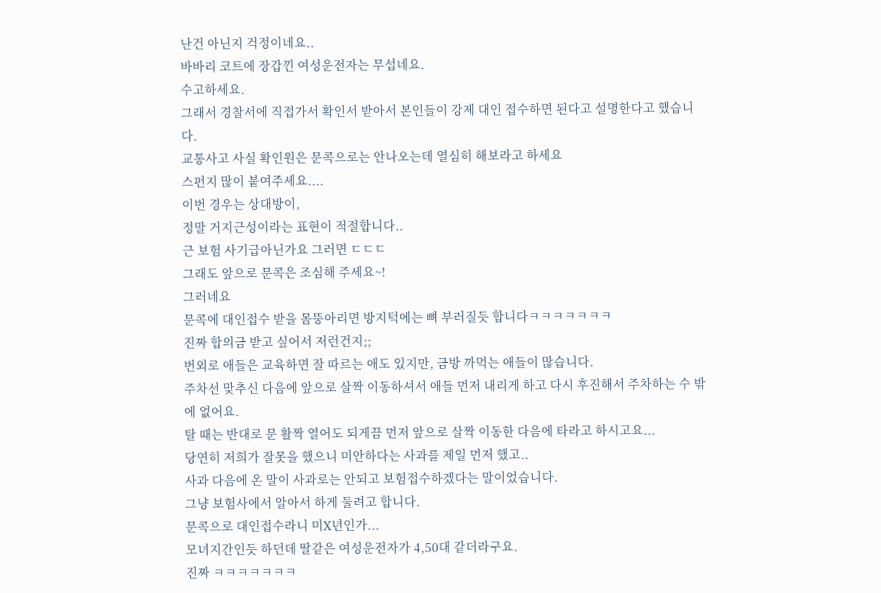난건 아닌지 걱정이네요..
바바리 코트에 장갑낀 여성운전자는 무섭네요.
수고하세요.
그래서 경찰서에 직접가서 확인서 받아서 본인들이 강제 대인 접수하면 된다고 설명한다고 했습니다.
교통사고 사실 확인원은 문콕으로는 안나오는데 열심히 해보라고 하세요
스펀지 많이 붙여주세요....
이번 경우는 상대방이,
정말 거지근성이라는 표현이 적절합니다..
근 보험 사기급아닌가요 그러면 ㄷㄷㄷ
그래도 앞으로 문콕은 조심해 주세요~!
그러네요
문콕에 대인접수 받을 몸뚱아리면 방지턱에는 뼈 부러질듯 합니다ㅋㅋㅋㅋㅋㅋㅋ
진짜 합의금 받고 싶어서 저런건지;;
번외로 애들은 교육하면 잘 따르는 애도 있지만, 금방 까먹는 애들이 많습니다.
주차선 맞추신 다음에 앞으로 살짝 이동하셔서 애들 먼저 내리게 하고 다시 후진해서 주차하는 수 밖에 없어요.
탈 때는 반대로 문 활짝 열어도 되게끔 먼저 앞으로 살짝 이동한 다음에 타라고 하시고요...
당연히 저희가 잘못을 했으니 미안하다는 사과를 제일 먼저 했고..
사과 다음에 온 말이 사과로는 안되고 보험접수하겠다는 말이었습니다.
그냥 보험사에서 알아서 하게 둘려고 합니다.
문콕으로 대인접수라니 미X년인가...
모녀지간인듯 하던데 딸같은 여성운전자가 4,50대 같더라구요.
진짜 ㅋㅋㅋㅋㅋㅋㅋ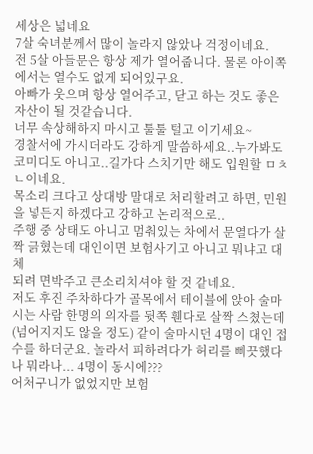세상은 넓네요
7살 숙녀분께서 많이 놀라지 않았나 걱정이네요.
전 5살 아들문은 항상 제가 열어줍니다. 물론 아이쪽에서는 열수도 없게 되어있구요.
아빠가 웃으며 항상 열어주고, 닫고 하는 것도 좋은 자산이 될 것같습니다.
너무 속상해하지 마시고 툴툴 털고 이기세요~
경찰서에 가시더라도 강하게 말씀하세요..누가봐도 코미디도 아니고..길가다 스치기만 해도 입원할 ㅁㅊㄴ이네요.
목소리 크다고 상대방 말대로 처리할려고 하면, 민원을 넣든지 하겠다고 강하고 논리적으로..
주행 중 상태도 아니고 멈춰있는 차에서 문열다가 살짝 긁혔는데 대인이면 보험사기고 아니고 뭐냐고 대체
되려 면박주고 큰소리치셔야 할 것 같네요.
저도 후진 주차하다가 골목에서 테이블에 앉아 술마시는 사람 한명의 의자를 뒷쪽 휀다로 살짝 스쳤는데(넘어지지도 않을 정도) 같이 술마시던 4명이 대인 접수를 하더군요. 놀라서 피하려다가 허리를 삐끗했다나 뭐라나... 4명이 동시에???
어처구니가 없었지만 보험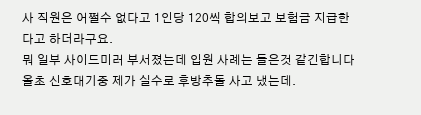사 직원은 어쩔수 없다고 1인당 120씩 합의보고 보험금 지급한다고 하더라구요.
뭐 일부 사이드미러 부서졌는데 입원 사례는 들은것 같긴합니다
올초 신호대기중 제가 실수로 후방추돌 사고 냈는데.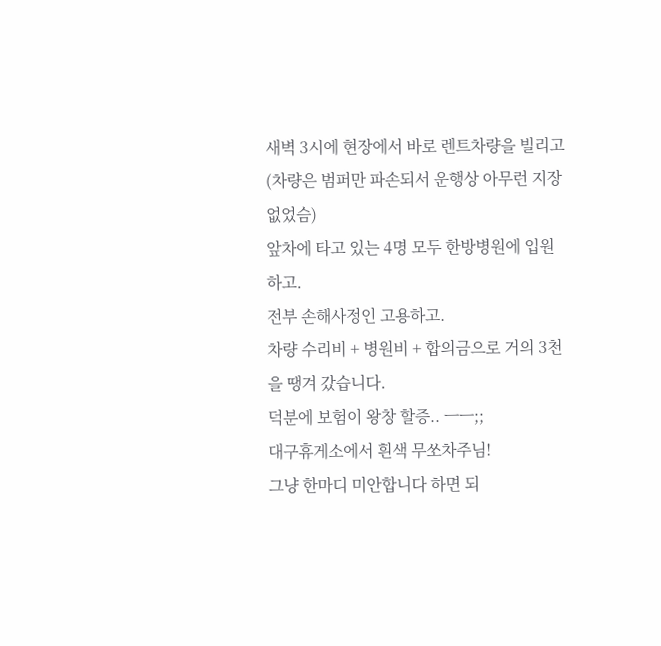새벽 3시에 현장에서 바로 렌트차량을 빌리고 (차량은 범퍼만 파손되서 운행상 아무런 지장없었슴)
앞차에 타고 있는 4명 모두 한방병원에 입원하고.
전부 손해사정인 고용하고.
차량 수리비 + 병원비 + 합의금으로 거의 3천을 땡겨 갔습니다.
덕분에 보험이 왕창 할증.. ㅡㅡ;;
대구휴게소에서 흰색 무쏘차주님!
그냥 한마디 미안합니다 하면 되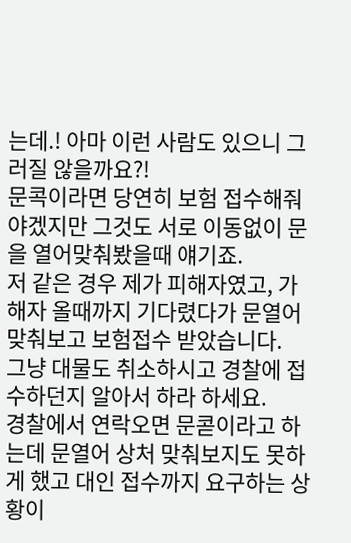는데.! 아마 이런 사람도 있으니 그러질 않을까요?!
문콕이라면 당연히 보험 접수해줘야겠지만 그것도 서로 이동없이 문을 열어맞춰봤을때 얘기죠.
저 같은 경우 제가 피해자였고, 가해자 올때까지 기다렸다가 문열어맞춰보고 보험접수 받았습니다.
그냥 대물도 취소하시고 경찰에 접수하던지 알아서 하라 하세요.
경찰에서 연락오면 문콛이라고 하는데 문열어 상처 맞춰보지도 못하게 했고 대인 접수까지 요구하는 상황이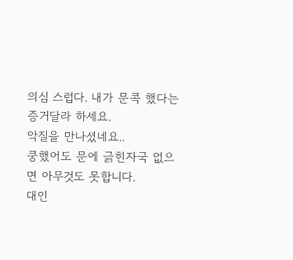의심 스럽다. 내가 문콕 했다는 증거달라 하세요.
악질을 만나셨네요..
쿵했어도 문에 긁힌자국 없으면 아무것도 못합니다.
대인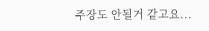주장도 안될거 같고요...